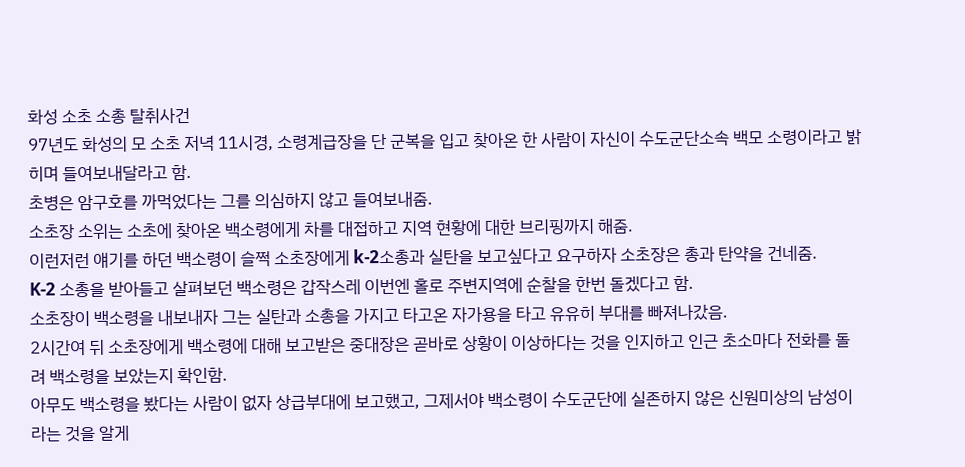화성 소초 소총 탈취사건
97년도 화성의 모 소초 저녁 11시경, 소령계급장을 단 군복을 입고 찾아온 한 사람이 자신이 수도군단소속 백모 소령이라고 밝히며 들여보내달라고 함.
초병은 암구호를 까먹었다는 그를 의심하지 않고 들여보내줌.
소초장 소위는 소초에 찾아온 백소령에게 차를 대접하고 지역 현황에 대한 브리핑까지 해줌.
이런저런 얘기를 하던 백소령이 슬쩍 소초장에게 k-2소총과 실탄을 보고싶다고 요구하자 소초장은 총과 탄약을 건네줌.
K-2 소총을 받아들고 살펴보던 백소령은 갑작스레 이번엔 홀로 주변지역에 순찰을 한번 돌겠다고 함.
소초장이 백소령을 내보내자 그는 실탄과 소총을 가지고 타고온 자가용을 타고 유유히 부대를 빠져나갔음.
2시간여 뒤 소초장에게 백소령에 대해 보고받은 중대장은 곧바로 상황이 이상하다는 것을 인지하고 인근 초소마다 전화를 돌려 백소령을 보았는지 확인함.
아무도 백소령을 봤다는 사람이 없자 상급부대에 보고했고, 그제서야 백소령이 수도군단에 실존하지 않은 신원미상의 남성이라는 것을 알게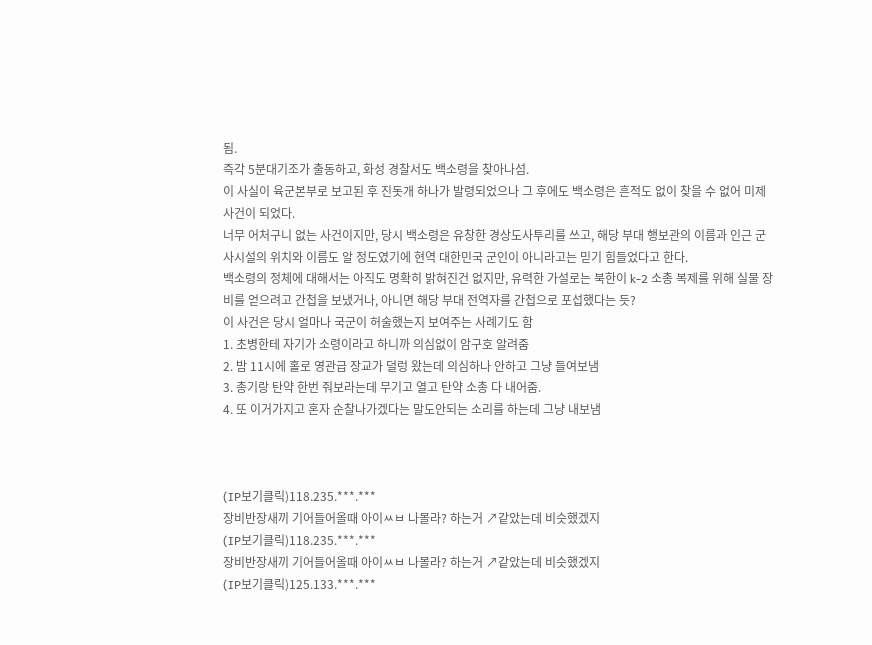됨.
즉각 5분대기조가 출동하고, 화성 경찰서도 백소령을 찾아나섬.
이 사실이 육군본부로 보고된 후 진돗개 하나가 발령되었으나 그 후에도 백소령은 흔적도 없이 찾을 수 없어 미제사건이 되었다.
너무 어처구니 없는 사건이지만, 당시 백소령은 유창한 경상도사투리를 쓰고, 해당 부대 행보관의 이름과 인근 군사시설의 위치와 이름도 알 정도였기에 현역 대한민국 군인이 아니라고는 믿기 힘들었다고 한다.
백소령의 정체에 대해서는 아직도 명확히 밝혀진건 없지만, 유력한 가설로는 북한이 k-2 소총 복제를 위해 실물 장비를 얻으려고 간첩을 보냈거나, 아니면 해당 부대 전역자를 간첩으로 포섭했다는 듯?
이 사건은 당시 얼마나 국군이 허술했는지 보여주는 사례기도 함
1. 초병한테 자기가 소령이라고 하니까 의심없이 암구호 알려줌
2. 밤 11시에 홀로 영관급 장교가 덜렁 왔는데 의심하나 안하고 그냥 들여보냄
3. 총기랑 탄약 한번 줘보라는데 무기고 열고 탄약 소총 다 내어줌.
4. 또 이거가지고 혼자 순찰나가겠다는 말도안되는 소리를 하는데 그냥 내보냄



(IP보기클릭)118.235.***.***
장비반장새끼 기어들어올때 아이ㅆㅂ 나몰라? 하는거 ↗같았는데 비슷했겠지
(IP보기클릭)118.235.***.***
장비반장새끼 기어들어올때 아이ㅆㅂ 나몰라? 하는거 ↗같았는데 비슷했겠지
(IP보기클릭)125.133.***.***